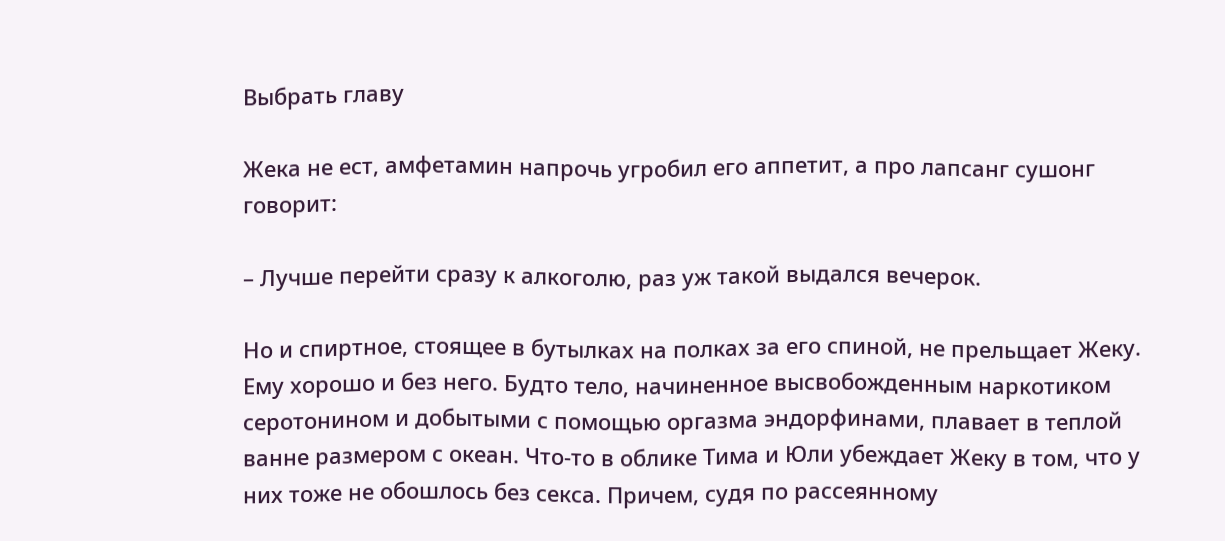Выбрать главу

Жека не ест, амфетамин напрочь угробил его аппетит, а про лапсанг сушонг говорит:

– Лучше перейти сразу к алкоголю, раз уж такой выдался вечерок.

Но и спиртное, стоящее в бутылках на полках за его спиной, не прельщает Жеку. Ему хорошо и без него. Будто тело, начиненное высвобожденным наркотиком серотонином и добытыми с помощью оргазма эндорфинами, плавает в теплой ванне размером с океан. Что-то в облике Тима и Юли убеждает Жеку в том, что у них тоже не обошлось без секса. Причем, судя по рассеянному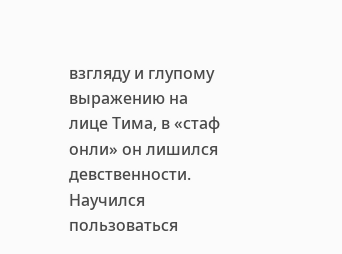взгляду и глупому выражению на лице Тима, в «стаф онли» он лишился девственности. Научился пользоваться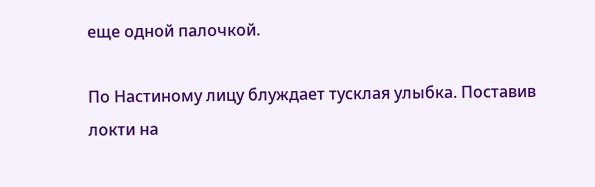еще одной палочкой.

По Настиному лицу блуждает тусклая улыбка. Поставив локти на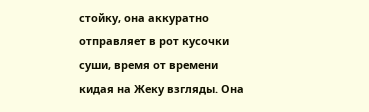стойку, она аккуратно отправляет в рот кусочки суши, время от времени кидая на Жеку взгляды. Она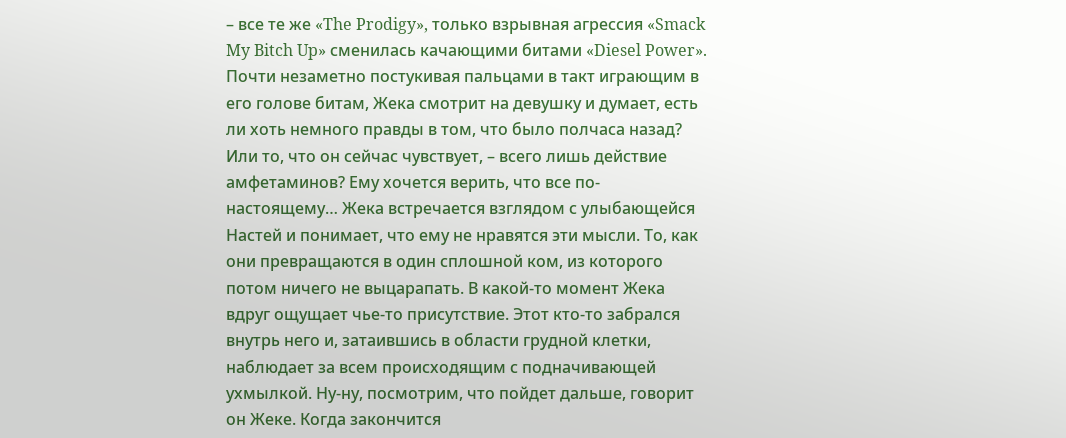– все те же «The Prodigy», только взрывная агрессия «Smack My Bitch Up» сменилась качающими битами «Diesel Power». Почти незаметно постукивая пальцами в такт играющим в его голове битам, Жека смотрит на девушку и думает, есть ли хоть немного правды в том, что было полчаса назад? Или то, что он сейчас чувствует, – всего лишь действие амфетаминов? Ему хочется верить, что все по-настоящему… Жека встречается взглядом с улыбающейся Настей и понимает, что ему не нравятся эти мысли. То, как они превращаются в один сплошной ком, из которого потом ничего не выцарапать. В какой-то момент Жека вдруг ощущает чье-то присутствие. Этот кто-то забрался внутрь него и, затаившись в области грудной клетки, наблюдает за всем происходящим с подначивающей ухмылкой. Ну-ну, посмотрим, что пойдет дальше, говорит он Жеке. Когда закончится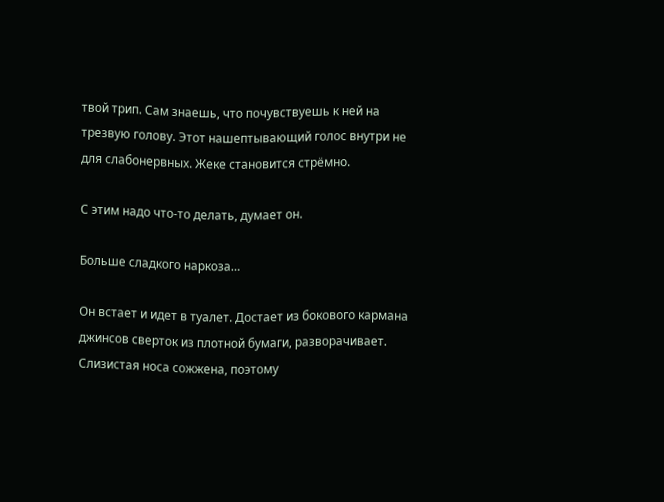твой трип. Сам знаешь, что почувствуешь к ней на трезвую голову. Этот нашептывающий голос внутри не для слабонервных. Жеке становится стрёмно.

С этим надо что-то делать, думает он.

Больше сладкого наркоза…

Он встает и идет в туалет. Достает из бокового кармана джинсов сверток из плотной бумаги, разворачивает. Слизистая носа сожжена, поэтому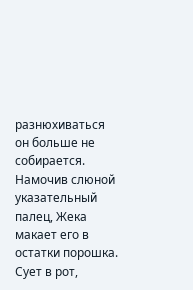разнюхиваться он больше не собирается. Намочив слюной указательный палец, Жека макает его в остатки порошка. Сует в рот,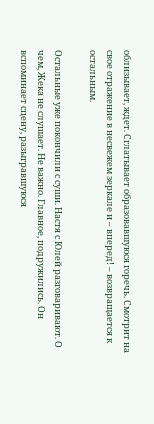облизывает, ждет. Сглатывает образовавшуюся горечь. Смотрит на свое отражение в несвежем зеркале и – вперед! – возвращается к остальным.

Остальные уже покончили с суши. Настя с Юлей разговаривают. О чем, Жека не слушает. Не важно. Главное, подружились. Он вспоминает сцену, разыгравшуюся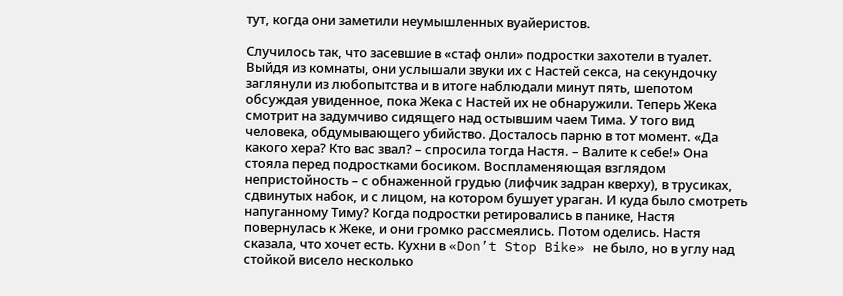тут, когда они заметили неумышленных вуайеристов.

Случилось так, что засевшие в «стаф онли» подростки захотели в туалет. Выйдя из комнаты, они услышали звуки их с Настей секса, на секундочку заглянули из любопытства и в итоге наблюдали минут пять, шепотом обсуждая увиденное, пока Жека с Настей их не обнаружили. Теперь Жека смотрит на задумчиво сидящего над остывшим чаем Тима. У того вид человека, обдумывающего убийство. Досталось парню в тот момент. «Да какого хера? Кто вас звал? – спросила тогда Настя. – Валите к себе!» Она стояла перед подростками босиком. Воспламеняющая взглядом непристойность – с обнаженной грудью (лифчик задран кверху), в трусиках, сдвинутых набок, и с лицом, на котором бушует ураган. И куда было смотреть напуганному Тиму? Когда подростки ретировались в панике, Настя повернулась к Жеке, и они громко рассмеялись. Потом оделись. Настя сказала, что хочет есть. Кухни в «Don’t Stop Bike» не было, но в углу над стойкой висело несколько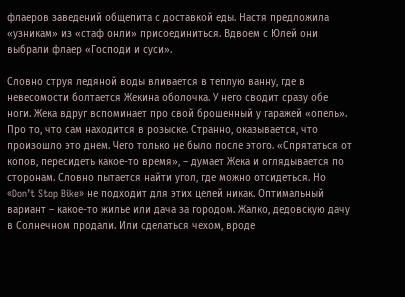флаеров заведений общепита с доставкой еды. Настя предложила «узникам» из «стаф онли» присоединиться. Вдвоем с Юлей они выбрали флаер «Господи и суси».

Словно струя ледяной воды вливается в теплую ванну, где в невесомости болтается Жекина оболочка. У него сводит сразу обе ноги. Жека вдруг вспоминает про свой брошенный у гаражей «опель». Про то, что сам находится в розыске. Странно, оказывается, что произошло это днем. Чего только не было после этого. «Спрятаться от копов, пересидеть какое-то время», – думает Жека и оглядывается по сторонам. Словно пытается найти угол, где можно отсидеться. Но «Don’t Stop Bike» не подходит для этих целей никак. Оптимальный вариант – какое-то жилье или дача за городом. Жалко, дедовскую дачу в Солнечном продали. Или сделаться чехом, вроде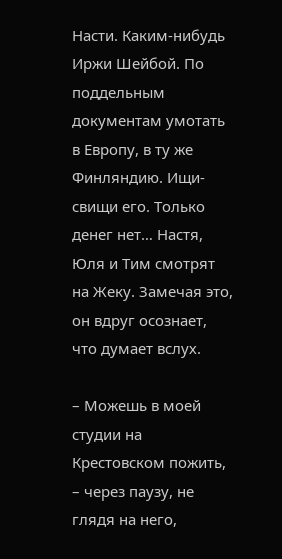Насти. Каким-нибудь Иржи Шейбой. По поддельным документам умотать в Европу, в ту же Финляндию. Ищи-свищи его. Только денег нет… Настя, Юля и Тим смотрят на Жеку. Замечая это, он вдруг осознает, что думает вслух.

– Можешь в моей студии на Крестовском пожить, – через паузу, не глядя на него,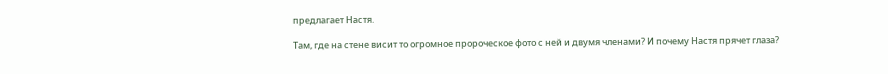предлагает Настя.

Там, где на стене висит то огромное пророческое фото с ней и двумя членами? И почему Настя прячет глаза?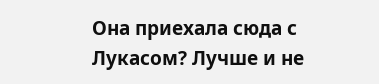Она приехала сюда с Лукасом? Лучше и не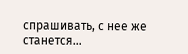спрашивать, с нее же станется…